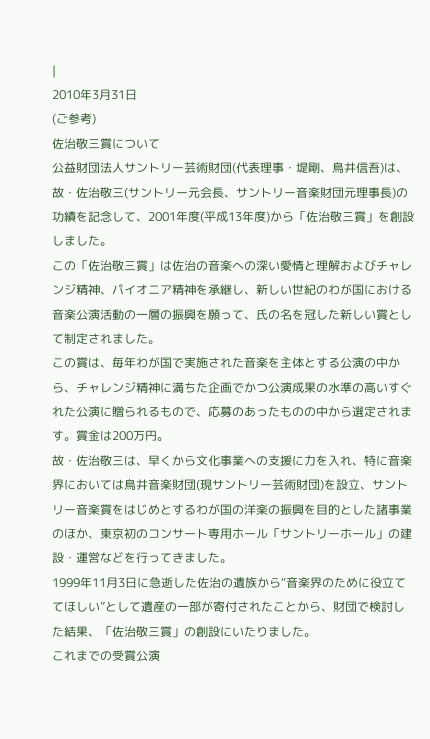|
2010年3月31日
(ご参考)
佐治敬三賞について
公益財団法人サントリー芸術財団(代表理事・堤剛、鳥井信吾)は、故・佐治敬三(サントリー元会長、サントリー音楽財団元理事長)の功績を記念して、2001年度(平成13年度)から「佐治敬三賞」を創設しました。
この「佐治敬三賞」は佐治の音楽への深い愛情と理解およびチャレンジ精神、パイオニア精神を承継し、新しい世紀のわが国における音楽公演活動の一層の振興を願って、氏の名を冠した新しい賞として制定されました。
この賞は、毎年わが国で実施された音楽を主体とする公演の中から、チャレンジ精神に満ちた企画でかつ公演成果の水準の高いすぐれた公演に贈られるもので、応募のあったものの中から選定されます。賞金は200万円。
故・佐治敬三は、早くから文化事業への支援に力を入れ、特に音楽界においては鳥井音楽財団(現サントリー芸術財団)を設立、サントリー音楽賞をはじめとするわが国の洋楽の振興を目的とした諸事業のほか、東京初のコンサート専用ホール「サントリーホール」の建設・運営などを行ってきました。
1999年11月3日に急逝した佐治の遺族から“音楽界のために役立ててほしい”として遺産の一部が寄付されたことから、財団で検討した結果、「佐治敬三賞」の創設にいたりました。
これまでの受賞公演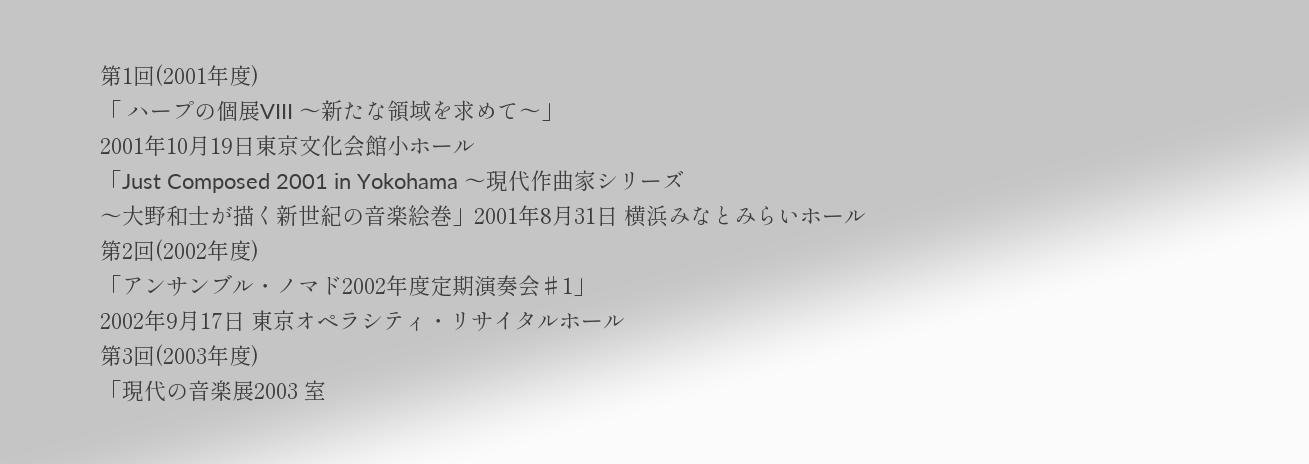第1回(2001年度)
「 ハープの個展VIII 〜新たな領域を求めて〜」
2001年10月19日東京文化会館小ホール
「Just Composed 2001 in Yokohama 〜現代作曲家シリーズ
〜大野和士が描く新世紀の音楽絵巻」2001年8月31日 横浜みなとみらいホール
第2回(2002年度)
「アンサンブル・ノマド2002年度定期演奏会♯1」
2002年9月17日 東京オペラシティ・リサイタルホール
第3回(2003年度)
「現代の音楽展2003 室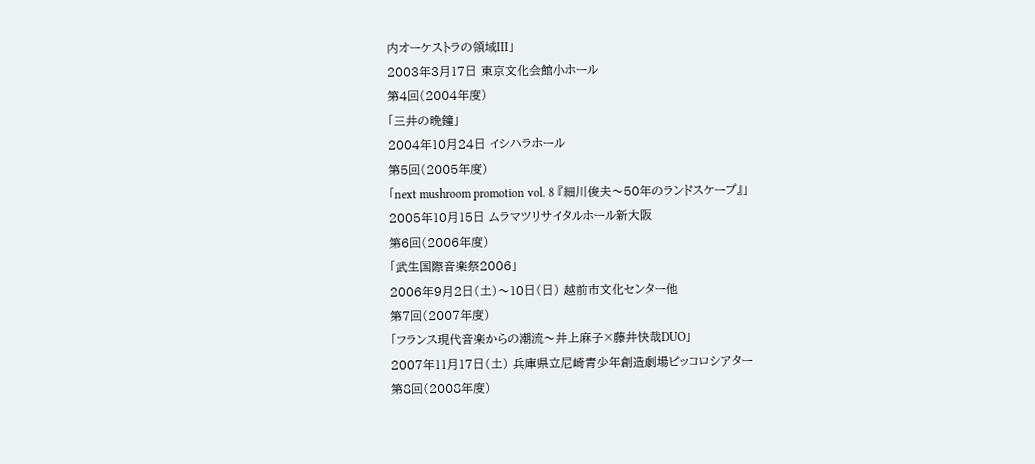内オーケストラの領域III」
2003年3月17日 東京文化会館小ホール
第4回(2004年度)
「三井の晩鐘」
2004年10月24日 イシハラホール
第5回(2005年度)
「next mushroom promotion vol. 8 『細川俊夫〜50年のランドスケープ』」
2005年10月15日 ムラマツリサイタルホール新大阪
第6回(2006年度)
「武生国際音楽祭2006」
2006年9月2日(土)〜10日(日) 越前市文化センター他
第7回(2007年度)
「フランス現代音楽からの潮流〜井上麻子×藤井快哉DUO」
2007年11月17日(土) 兵庫県立尼崎青少年創造劇場ピッコロシアター
第8回(2008年度)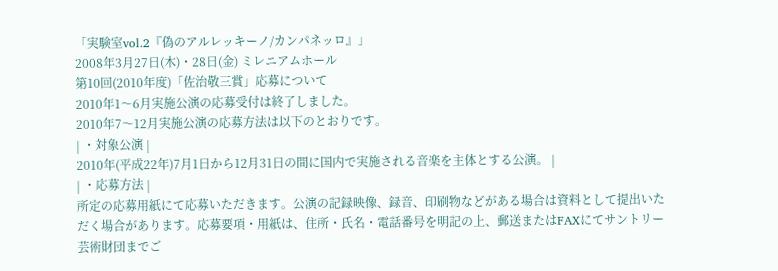「実験室vol.2『偽のアルレッキーノ/カンパネッロ』」
2008年3月27日(木)・28日(金) ミレニアムホール
第10回(2010年度)「佐治敬三賞」応募について
2010年1〜6月実施公演の応募受付は終了しました。
2010年7〜12月実施公演の応募方法は以下のとおりです。
| ・対象公演 |
2010年(平成22年)7月1日から12月31日の間に国内で実施される音楽を主体とする公演。 |
| ・応募方法 |
所定の応募用紙にて応募いただきます。公演の記録映像、録音、印刷物などがある場合は資料として提出いただく場合があります。応募要項・用紙は、住所・氏名・電話番号を明記の上、郵送またはFAXにてサントリー芸術財団までご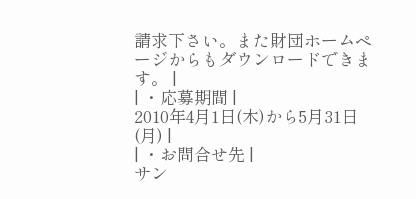請求下さい。また財団ホームページからもダウンロードできます。 |
| ・応募期間 |
2010年4月1日(木)から5月31日(月) |
| ・お問合せ先 |
サン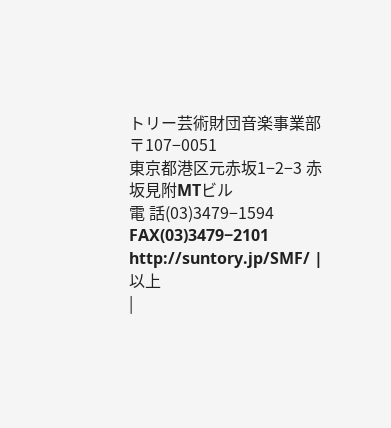トリー芸術財団音楽事業部
〒107−0051
東京都港区元赤坂1−2−3 赤坂見附MTビル
電 話(03)3479−1594
FAX(03)3479−2101
http://suntory.jp/SMF/ |
以上
|